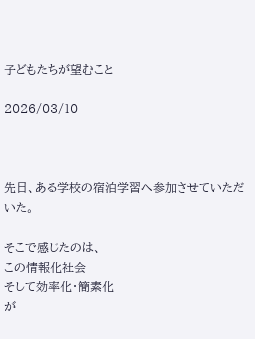子どもたちが望むこと

2026/03/10



先日、ある学校の宿泊学習へ参加させていただいた。

そこで感じたのは、
この情報化社会
そして効率化・簡素化
が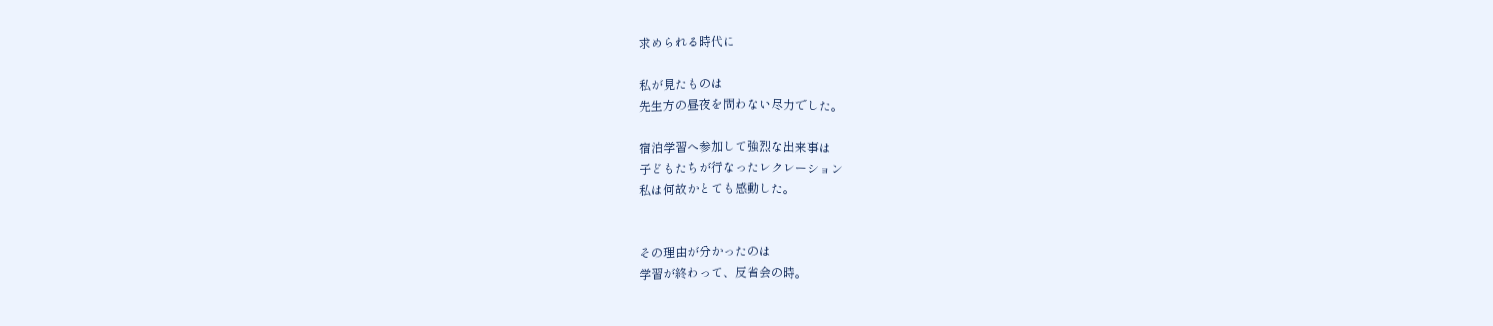求められる時代に

私が見たものは
先生方の昼夜を問わない尽力でした。

宿泊学習へ参加して強烈な出来事は
子どもたちが行なったレクレーション
私は何故かとても感動した。


その理由が分かったのは
学習が終わって、反省会の時。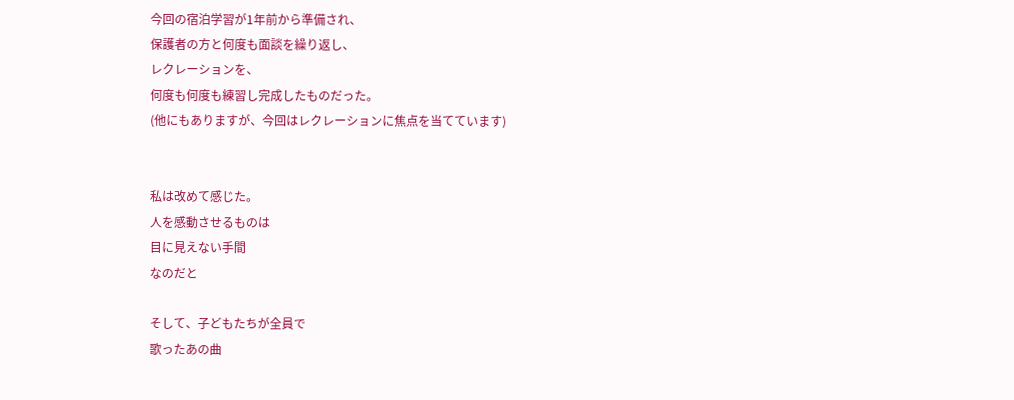今回の宿泊学習が1年前から準備され、
保護者の方と何度も面談を繰り返し、
レクレーションを、
何度も何度も練習し完成したものだった。
(他にもありますが、今回はレクレーションに焦点を当てています)


私は改めて感じた。
人を感動させるものは
目に見えない手間
なのだと

そして、子どもたちが全員で
歌ったあの曲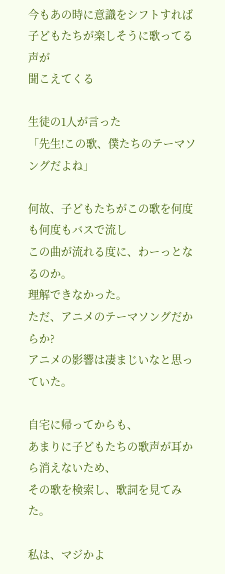今もあの時に意識をシフトすれば
子どもたちが楽しそうに歌ってる声が
聞こえてくる

生徒の1人が言った
「先生!この歌、僕たちのテーマソングだよね」

何故、子どもたちがこの歌を何度も何度もバスで流し
この曲が流れる度に、わーっとなるのか。
理解できなかった。
ただ、アニメのテーマソングだからか?
アニメの影響は凄まじいなと思っていた。

自宅に帰ってからも、
あまりに子どもたちの歌声が耳から消えないため、
その歌を検索し、歌詞を見てみた。

私は、マジかよ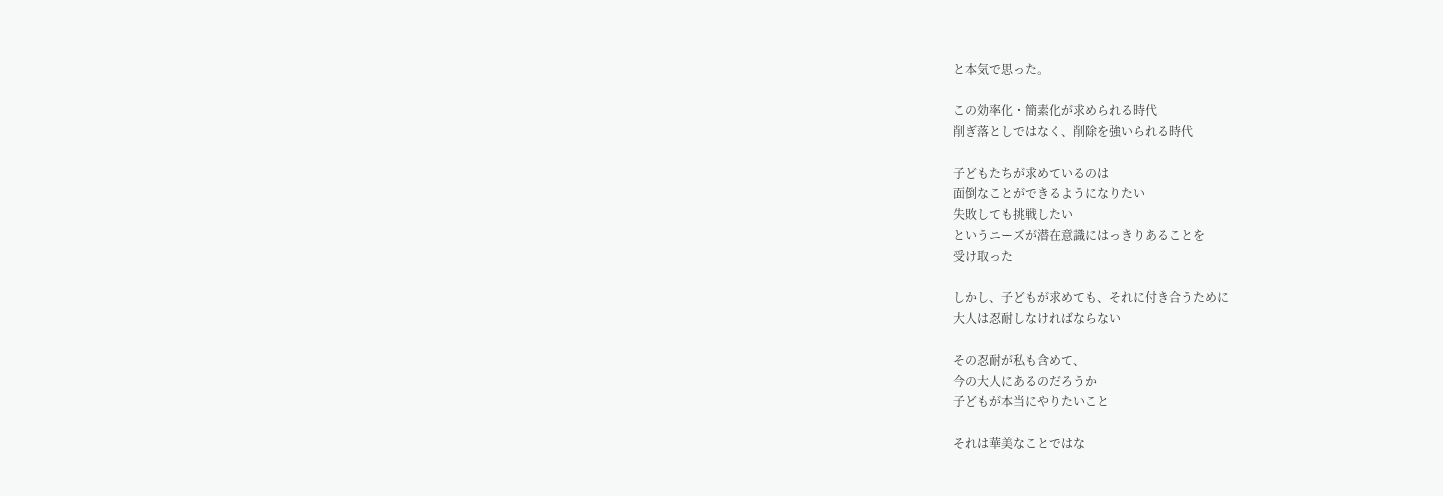と本気で思った。

この効率化・簡素化が求められる時代
削ぎ落としではなく、削除を強いられる時代

子どもたちが求めているのは
面倒なことができるようになりたい
失敗しても挑戦したい
というニーズが潜在意識にはっきりあることを
受け取った

しかし、子どもが求めても、それに付き合うために
大人は忍耐しなければならない

その忍耐が私も含めて、
今の大人にあるのだろうか
子どもが本当にやりたいこと

それは華美なことではな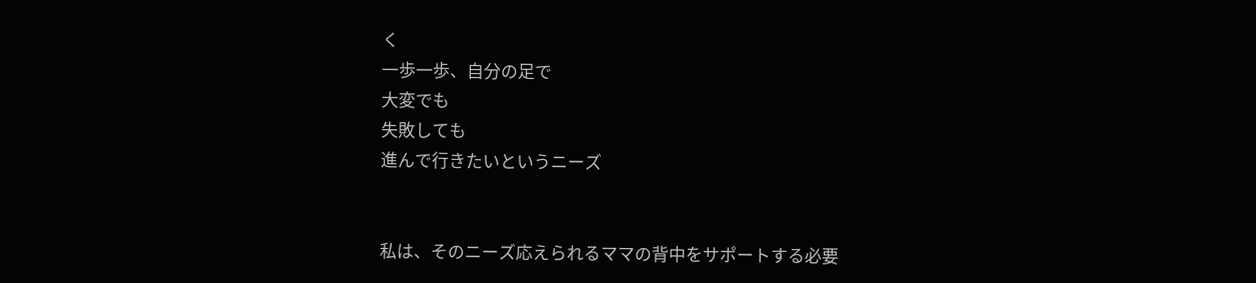く
一歩一歩、自分の足で
大変でも
失敗しても
進んで行きたいというニーズ


私は、そのニーズ応えられるママの背中をサポートする必要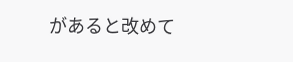があると改めて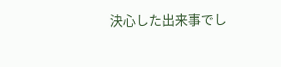決心した出来事でし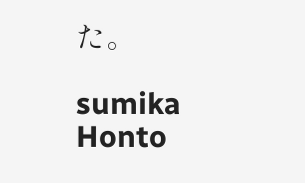た。

sumika
Honto